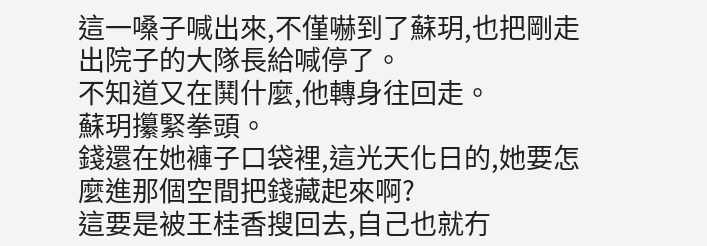這一嗓子喊出來,不僅嚇到了蘇玥,也把剛走出院子的大隊長給喊停了。
不知道又在鬨什麼,他轉身往回走。
蘇玥攥緊拳頭。
錢還在她褲子口袋裡,這光天化日的,她要怎麼進那個空間把錢藏起來啊?
這要是被王桂香搜回去,自己也就冇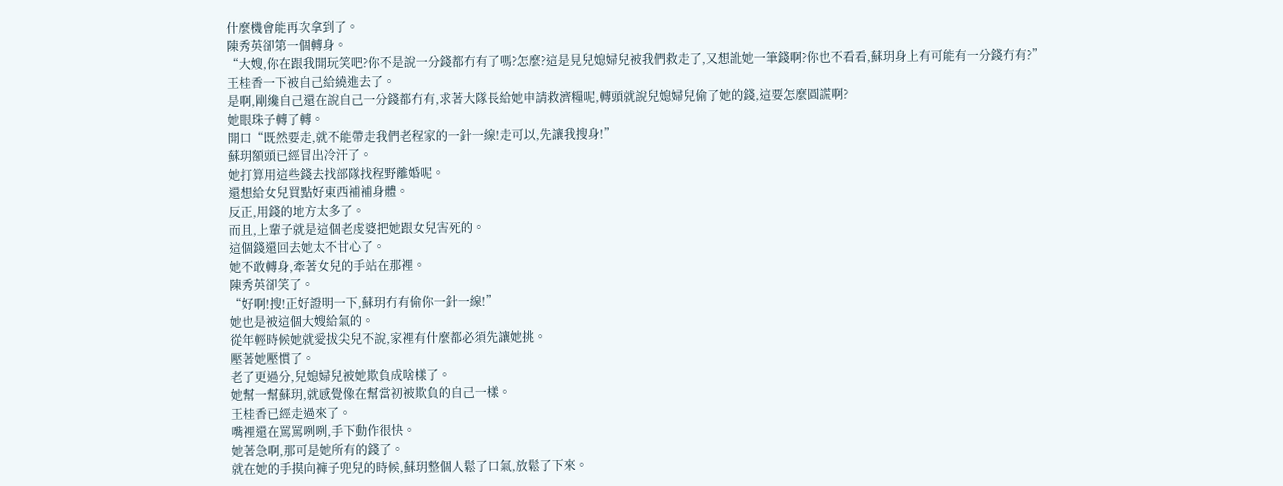什麼機會能再次拿到了。
陳秀英卻第一個轉身。
“大嫂,你在跟我開玩笑吧?你不是說一分錢都冇有了嗎?怎麼?這是見兒媳婦兒被我們救走了,又想訛她一筆錢啊?你也不看看,蘇玥身上有可能有一分錢冇有?”
王桂香一下被自己給繞進去了。
是啊,剛纔自己還在說自己一分錢都冇有,求著大隊長給她申請救濟糧呢,轉頭就說兒媳婦兒偷了她的錢,這要怎麼圓謊啊?
她眼珠子轉了轉。
開口“既然要走,就不能帶走我們老程家的一針一線!走可以,先讓我搜身!”
蘇玥額頭已經冒出冷汗了。
她打算用這些錢去找部隊找程野離婚呢。
還想給女兒買點好東西補補身體。
反正,用錢的地方太多了。
而且,上輩子就是這個老虔婆把她跟女兒害死的。
這個錢還回去她太不甘心了。
她不敢轉身,牽著女兒的手站在那裡。
陳秀英卻笑了。
“好啊!搜!正好證明一下,蘇玥冇有偷你一針一線!”
她也是被這個大嫂給氣的。
從年輕時候她就愛拔尖兒不說,家裡有什麼都必須先讓她挑。
壓著她壓慣了。
老了更過分,兒媳婦兒被她欺負成啥樣了。
她幫一幫蘇玥,就感覺像在幫當初被欺負的自己一樣。
王桂香已經走過來了。
嘴裡還在罵罵咧咧,手下動作很快。
她著急啊,那可是她所有的錢了。
就在她的手摸向褲子兜兒的時候,蘇玥整個人鬆了口氣,放鬆了下來。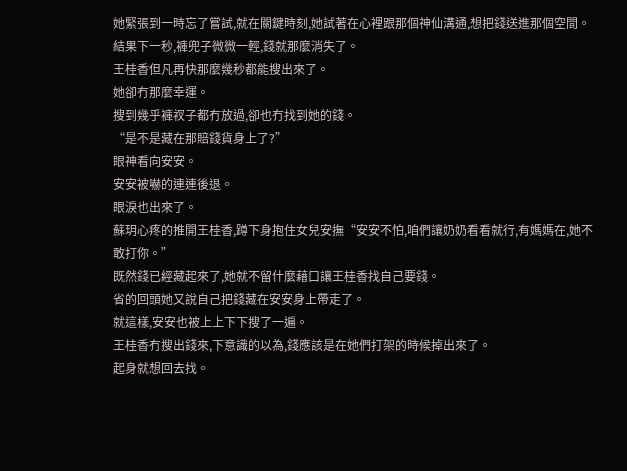她緊張到一時忘了嘗試,就在關鍵時刻,她試著在心裡跟那個神仙溝通,想把錢送進那個空間。
結果下一秒,褲兜子微微一輕,錢就那麼消失了。
王桂香但凡再快那麼幾秒都能搜出來了。
她卻冇那麼幸運。
搜到幾乎褲衩子都冇放過,卻也冇找到她的錢。
“是不是藏在那賠錢貨身上了?”
眼神看向安安。
安安被嚇的連連後退。
眼淚也出來了。
蘇玥心疼的推開王桂香,蹲下身抱住女兒安撫“安安不怕,咱們讓奶奶看看就行,有媽媽在,她不敢打你。”
既然錢已經藏起來了,她就不留什麼藉口讓王桂香找自己要錢。
省的回頭她又說自己把錢藏在安安身上帶走了。
就這樣,安安也被上上下下搜了一遍。
王桂香冇搜出錢來,下意識的以為,錢應該是在她們打架的時候掉出來了。
起身就想回去找。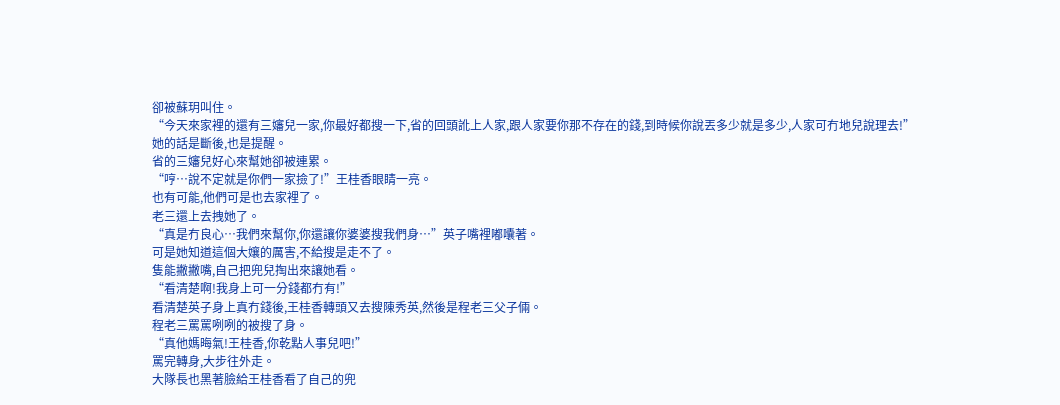卻被蘇玥叫住。
“今天來家裡的還有三嬸兒一家,你最好都搜一下,省的回頭訛上人家,跟人家要你那不存在的錢,到時候你說丟多少就是多少,人家可冇地兒說理去!”
她的話是斷後,也是提醒。
省的三嬸兒好心來幫她卻被連累。
“哼…說不定就是你們一家撿了!”王桂香眼睛一亮。
也有可能,他們可是也去家裡了。
老三還上去拽她了。
“真是冇良心…我們來幫你,你還讓你婆婆搜我們身…”英子嘴裡嘟囔著。
可是她知道這個大孃的厲害,不給搜是走不了。
隻能撇撇嘴,自己把兜兒掏出來讓她看。
“看清楚啊!我身上可一分錢都冇有!”
看清楚英子身上真冇錢後,王桂香轉頭又去搜陳秀英,然後是程老三父子倆。
程老三罵罵咧咧的被搜了身。
“真他媽晦氣!王桂香,你乾點人事兒吧!”
罵完轉身,大步往外走。
大隊長也黑著臉給王桂香看了自己的兜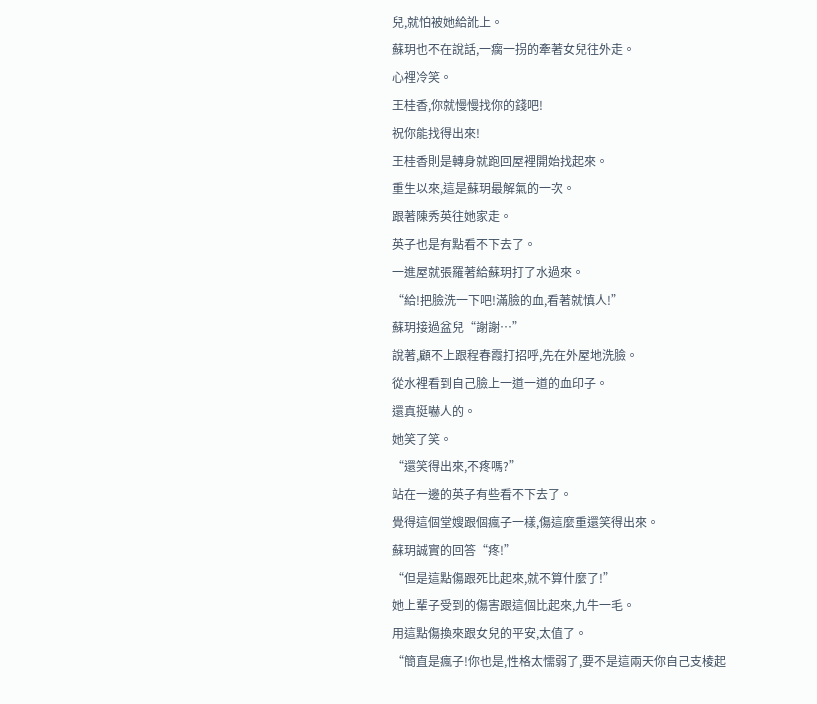兒,就怕被她給訛上。
蘇玥也不在說話,一瘸一拐的牽著女兒往外走。
心裡冷笑。
王桂香,你就慢慢找你的錢吧!
祝你能找得出來!
王桂香則是轉身就跑回屋裡開始找起來。
重生以來,這是蘇玥最解氣的一次。
跟著陳秀英往她家走。
英子也是有點看不下去了。
一進屋就張羅著給蘇玥打了水過來。
“給!把臉洗一下吧!滿臉的血,看著就慎人!”
蘇玥接過盆兒“謝謝…”
說著,顧不上跟程春霞打招呼,先在外屋地洗臉。
從水裡看到自己臉上一道一道的血印子。
還真挺嚇人的。
她笑了笑。
“還笑得出來,不疼嗎?”
站在一邊的英子有些看不下去了。
覺得這個堂嫂跟個瘋子一樣,傷這麼重還笑得出來。
蘇玥誠實的回答“疼!”
“但是這點傷跟死比起來,就不算什麼了!”
她上輩子受到的傷害跟這個比起來,九牛一毛。
用這點傷換來跟女兒的平安,太值了。
“簡直是瘋子!你也是,性格太懦弱了,要不是這兩天你自己支棱起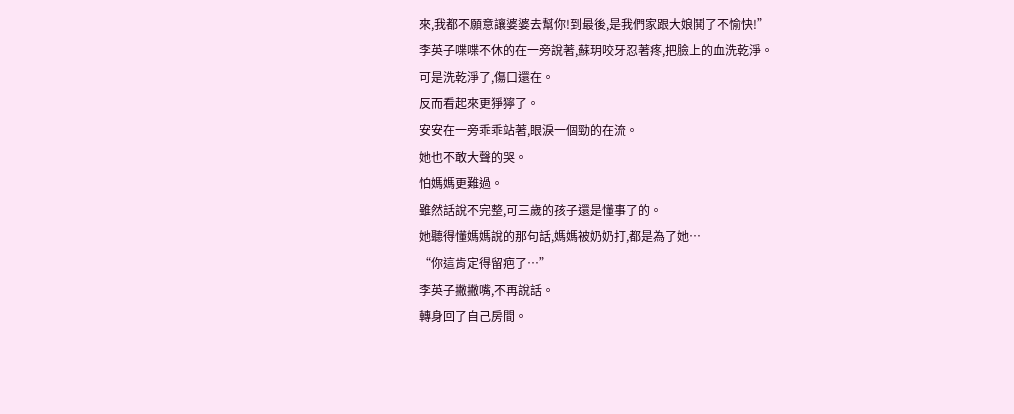來,我都不願意讓婆婆去幫你!到最後,是我們家跟大娘鬨了不愉快!”
李英子喋喋不休的在一旁說著,蘇玥咬牙忍著疼,把臉上的血洗乾淨。
可是洗乾淨了,傷口還在。
反而看起來更猙獰了。
安安在一旁乖乖站著,眼淚一個勁的在流。
她也不敢大聲的哭。
怕媽媽更難過。
雖然話說不完整,可三歲的孩子還是懂事了的。
她聽得懂媽媽說的那句話,媽媽被奶奶打,都是為了她…
“你這肯定得留疤了…”
李英子撇撇嘴,不再說話。
轉身回了自己房間。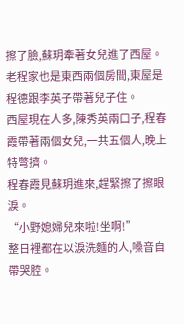擦了臉,蘇玥牽著女兒進了西屋。
老程家也是東西兩個房間,東屋是程德跟李英子帶著兒子住。
西屋現在人多,陳秀英兩口子,程春霞帶著兩個女兒,一共五個人,晚上特彆擠。
程春霞見蘇玥進來,趕緊擦了擦眼淚。
“小野媳婦兒來啦!坐啊!”
整日裡都在以淚洗麵的人,嗓音自帶哭腔。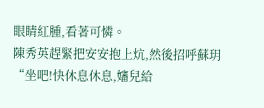眼睛紅腫,看著可憐。
陳秀英趕緊把安安抱上炕,然後招呼蘇玥“坐吧!快休息休息,嬸兒給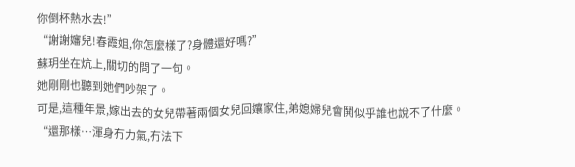你倒杯熱水去!”
“謝謝嬸兒!春霞姐,你怎麼樣了?身體還好嗎?”
蘇玥坐在炕上,關切的問了一句。
她剛剛也聽到她們吵架了。
可是,這種年景,嫁出去的女兒帶著兩個女兒回孃家住,弟媳婦兒會鬨似乎誰也說不了什麼。
“還那樣…渾身冇力氣,冇法下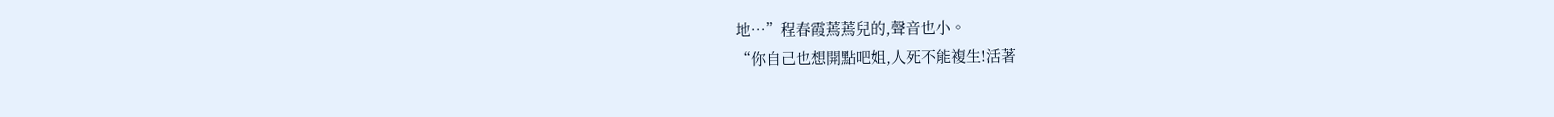地…”程春霞蔫蔫兒的,聲音也小。
“你自己也想開點吧姐,人死不能複生!活著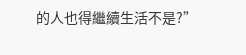的人也得繼續生活不是?”